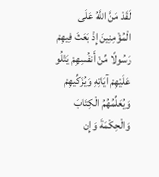لَقَدْ مَنَّ اللَّهُ عَلَى الْمُؤْمِنِينَ إِذْ بَعَثَ فِيهِمْ رَسُولًا مِّنْ أَنفُسِهِمْ يَتْلُو عَلَيْهِمْ آيَاتِهِ وَيُزَكِّيهِمْ وَيُعَلِّمُهُمُ الْكِتَابَ وَالْحِكْمَةَ وَإِن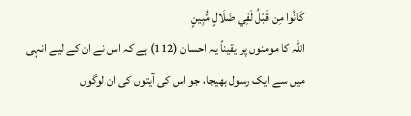كَانُوا مِن قَبْلُ لَفِي ضَلَالٍ مُّبِينٍ
اللہ کا مومنوں پر یقیناً یہ احسان (112) ہے کہ اس نے ان کے لیے انہی میں سے ایک رسول بھیجا، جو اس کی آیتوں کی ان لوگوں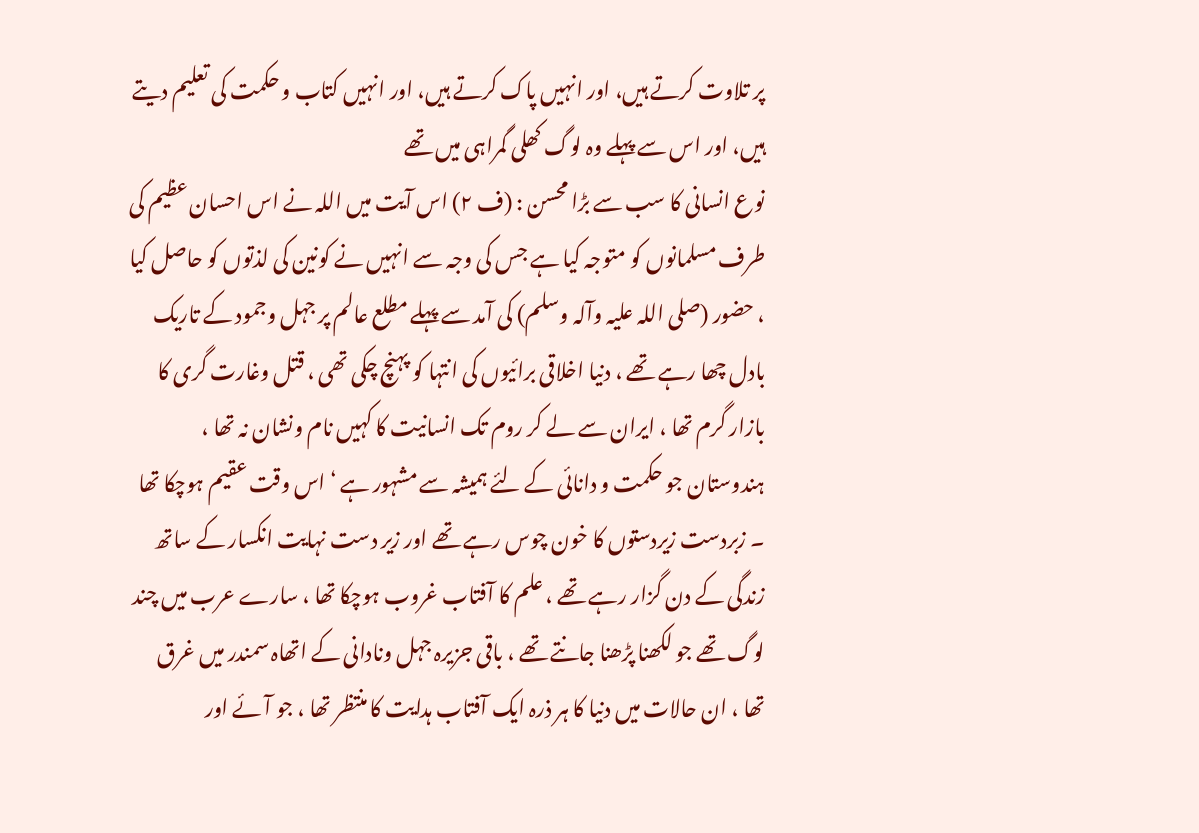پر تلاوت کرتے ہیں، اور انہیں پاک کرتے ہیں، اور انہیں کتاب و حکمت کی تعلیم دیتے ہیں، اور اس سے پہلے وہ لوگ کھلی گمراہی میں تھے
نوع انسانی کا سب سے بڑا محسن : (ف ٢) اس آیت میں اللہ نے اس احسان عظیم کی طرف مسلمانوں کو متوجہ کیا ہے جس کی وجہ سے انہیں نے کونین کی لذتوں کو حاصل کیا ، حضور (صلی اللہ علیہ وآلہ وسلم) کی آمد سے پہلے مطلع عالم پر جہل وجمود کے تاریک بادل چھا رہے تھے ، دنیا اخلاقی برائیوں کی انتہا کو پہنچ چکی تھی ، قتل وغارت گری کا بازار گرم تھا ، ایران سے لے کر روم تک انسانیت کا کہیں نام ونشان نہ تھا ، ہندوستان جو حکمت و دانائی کے لئے ہمیشہ سے مشہور ہے ‘ اس وقت عقیم ہوچکا تھا ۔ زبردست زیردستوں کا خون چوس رہے تھے اور زیر دست نہایت انکسار کے ساتھ زندگی کے دن گزار رہے تھے ، علم کا آفتاب غروب ہوچکا تھا ، سارے عرب میں چند لوگ تھے جو لکھنا پڑھنا جانتے تھے ، باقی جزیرہ جہل ونادانی کے اتھاہ سمندر میں غرق تھا ، ان حالات میں دنیا کا ہر ذرہ ایک آفتاب ہدایت کا منتظر تھا ، جو آئے اور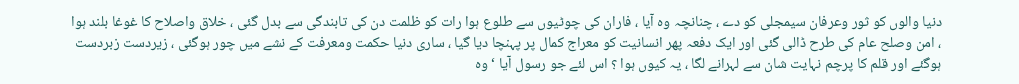دنیا والوں کو ثور وعرفان سیمجلی کو دے ، چنانچہ وہ آیا ، فاران کی چوٹیوں سے طلوع ہوا رات کو ظلمت دن کی تابندگی سے بدل گئی ، خلاق واصلاح کا غوغا بلند ہوا ، امن وصلح عام کی طرح ڈالی گئی اور ایک دفعہ پھر انسانیت کو معراج کمال پر پہنچا دیا گیا ، ساری دنیا حکمت ومعرفت کے نشے میں چور ہوگئی ، زیردست زبردست ہوگئے اور قلم کا پرچم نہایت شان سے لہرانے لگا ، یہ کیوں ہوا ؟ اس لئے جو رسول آیا ‘ وہ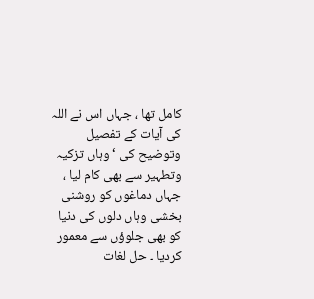کامل تھا ، جہاں اس نے اللہ کی آیات کے تفصیل وتوضیح کی ‘ وہاں تزکیہ وتطہیر سے بھی کام لیا ، جہاں دماغوں کو روشنی بخشی وہاں دلوں کی دنیا کو بھی جلوؤں سے معمور کردیا ۔ حل لغات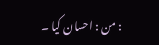: من : احسان کیا ۔